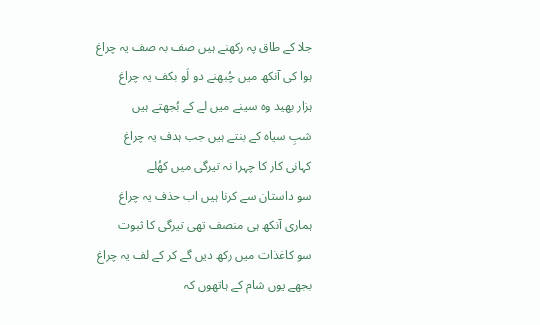جلا کے طاق پہ رکھنے ہیں صف بہ صف یہ چراغ
ہوا کی آنکھ میں چُبھنے دو لَو بکف یہ چراغ
ہزار بھید وہ سینے میں لے کے بُجھتے ہیں
شبِ سیاہ کے بنتے ہیں جب ہدف یہ چراغ
کہانی کار کا چہرا نہ تیرگی میں کھُلے
سو داستان سے کرنا ہیں اب حذف یہ چراغ
ہماری آنکھ ہی منصف تھی تیرگی کا ثبوت
سو کاغذات میں رکھ دیں گے کر کے لف یہ چراغ
بجھے یوں شام کے ہاتھوں کہ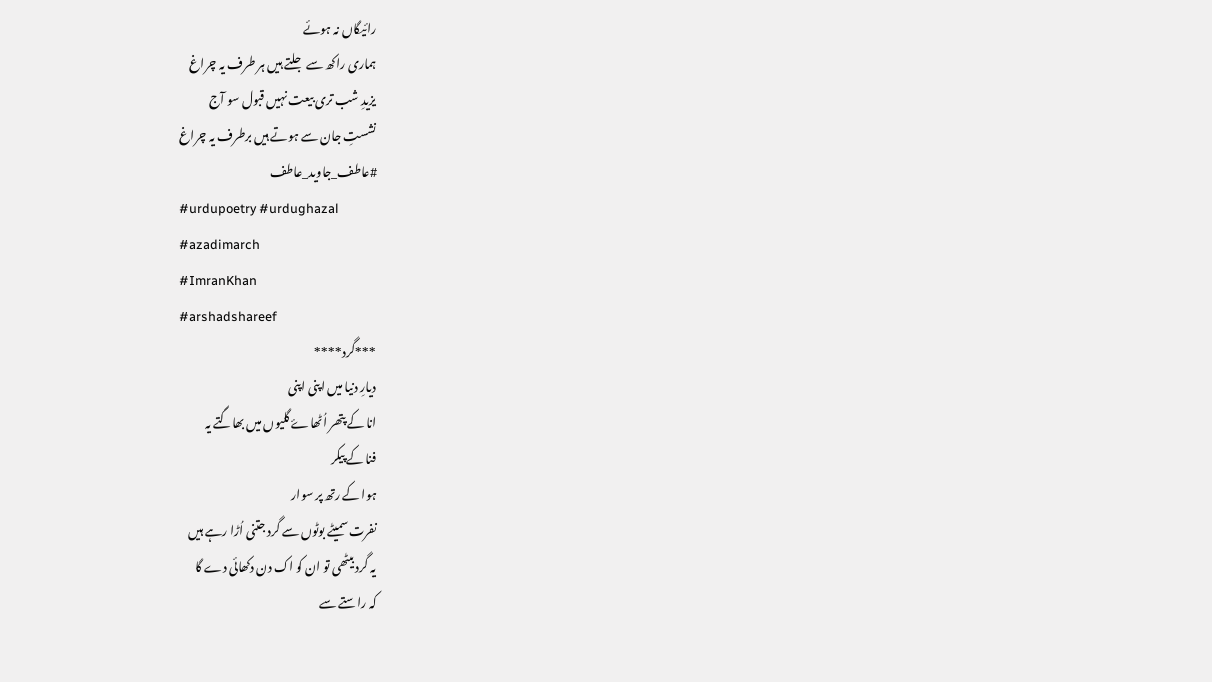رائیگاں نہ ہوئے
ہماری راکھ سے جلتے ہیں ہر طرف یہ چراغ
یزیدِ شب تری بیعت نہیں قبول سو آج
نشستِ جان سے ہوتے ہیں برطرف یہ چراغ
#عاطف_جاوید_عاطف
#urdupoetry #urdughazal
#azadimarch
#ImranKhan
#arshadshareef
***گرد****
دیارِ دنیا میں اپنی اپنی
انا کے پتھر اُٹھاۓ گلیوں میں بھاگتے یہ
فنا کے پیکر
ہوا کے رتھ پر سوار
نفرت سمیٹے بوٹوں سے گرد جتنی اُڑا رہے ہیں
یہ گرد بیٹھی تو ان کو اک دن دکھائی دے گا
کہ راستے سے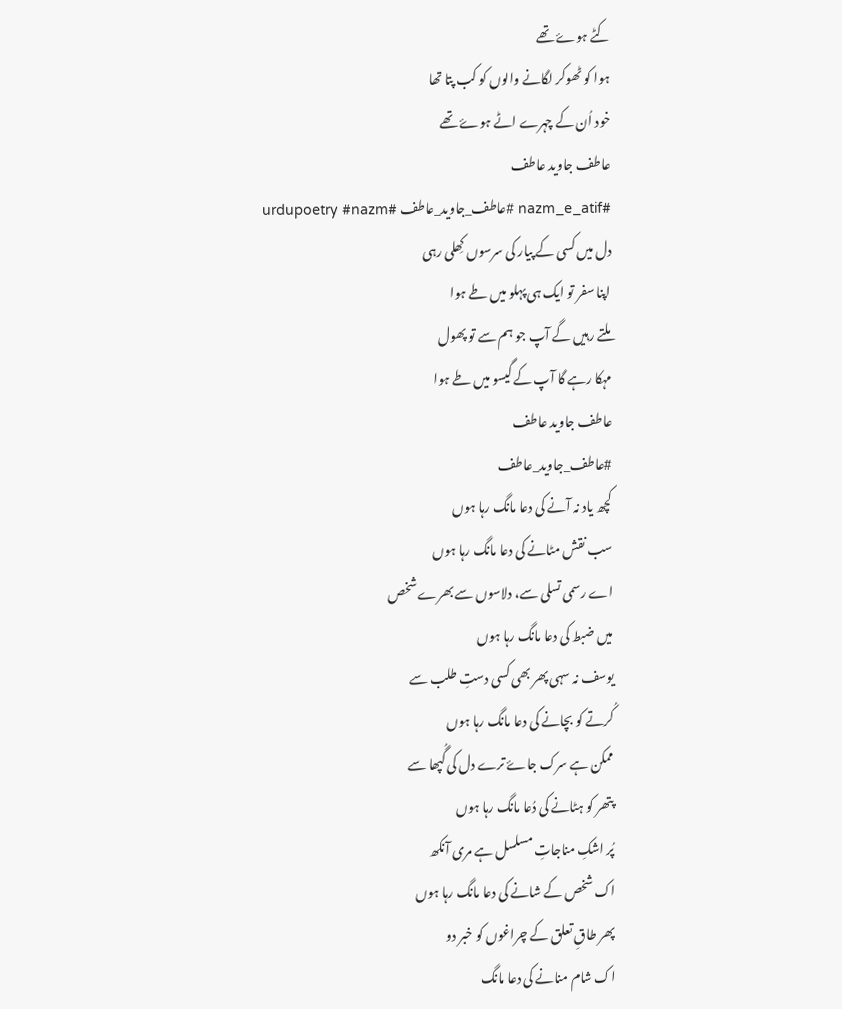کٹے ہوۓ تھے
ہوا کو ٹھوکر لگانے والوں کو کب پتا تھا
خود اُن کے چہرے اٹے ہوۓ تھے
عاطف جاوید عاطف
#nazm_e_atif #عاطف_جاوید_عاطف #urdupoetry #nazm
دل میں کسی کے پیار کی سرسوں کِھلی رہی
اپنا سفر تو ایک ہی پہلو میں طے ہوا
ملتے رہیں گے آپ جو ہم سے تو پھول
مہکا رہے گا آپ کے گیسو میں طے ہوا
عاطف جاوید عاطف
#عاطف_جاوید_عاطف
کچھ یاد نہ آنے کی دعا مانگ رہا ہوں
سب نقش مٹانے کی دعا مانگ رہا ہوں
اے رسمی تسلی سے، دلاسوں سے بھرے شخص
میں ضبط کی دعا مانگ رہا ہوں
یوسف نہ سہی پھر بھی کسی دستِ طلب سے
کُرتے کو بچانے کی دعا مانگ رہا ہوں
ممکن ہے سرک جاۓ ترے دل کی گُپھا سے
پتھر کو ہٹانے کی دُعا مانگ رہا ہوں
پُر اشکِ مناجاتِ مسلسل ہے مری آنکھ
اک شخص کے شانے کی دعا مانگ رہا ہوں
پھر طاقِ تعلق کے چراغوں کو خبر دو
اک شام منانے کی دعا مانگ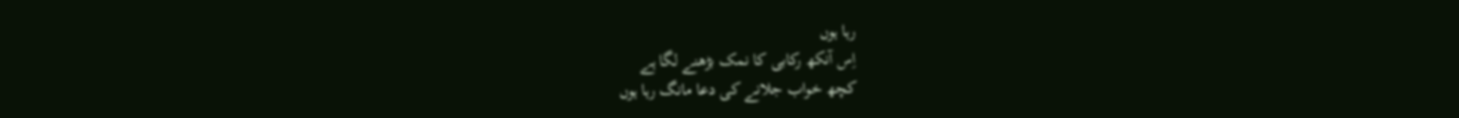رہا ہوں
اِس آنکھ رکابی کا نمک بڑھنے لگا ہے
کچھ خواب جلانے کی دعا مانگ رہا ہوں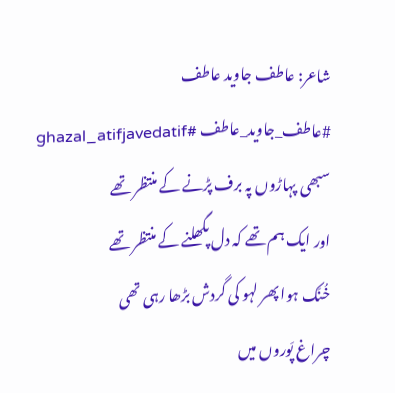شاعر: عاطف جاوید عاطف
#عاطف_جاوید_عاطف #ghazal_atifjavedatif
سبھی پہاڑوں پہ برف پڑنے کے منتظر تھے
اور ایک ہم تھے کہ دل پگھلنے کے منتظر تھے
خُنَک ہوا پھر لہو کی گردش بڑھا رہی تھی
چراغ پَوروں میں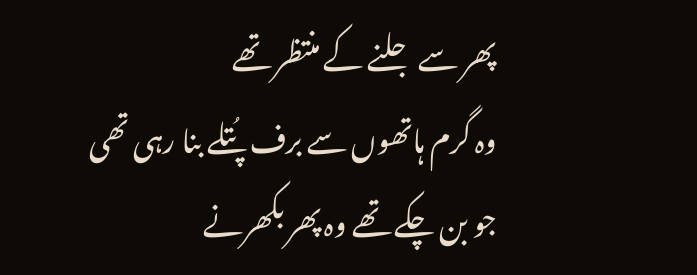پھر سے جلنے کے منتظر تھے
وہ گرم ہاتھوں سے برف پُتلے بنا رہی تھی
جو بن چکے تھے وہ پھر بکھرنے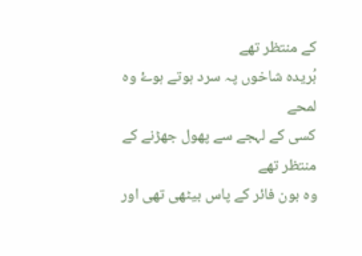کے منتظر تھے
بُریدہ شاخوں پہ سرد ہوتے ہوۓ وہ لمحے
کسی کے لہجے سے پھول جھڑنے کے منتظر تھے
وہ بون فائر کے پاس بیٹھی تھی اور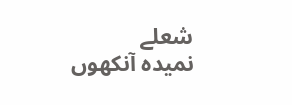شعلے
نمیدہ آنکھوں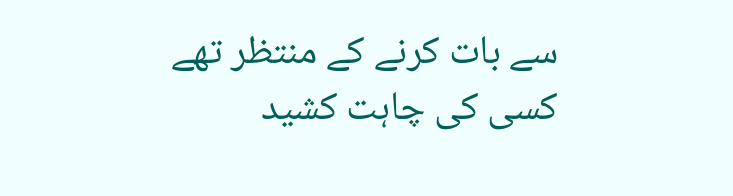سے بات کرنے کے منتظر تھے
کسی کی چاہت کشید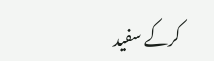کرکے سفید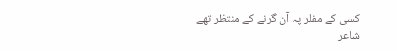کسی کے مفلر پہ آن گرنے کے منتظر تھے
شاعر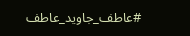#عاطف_جاوید_عاطف